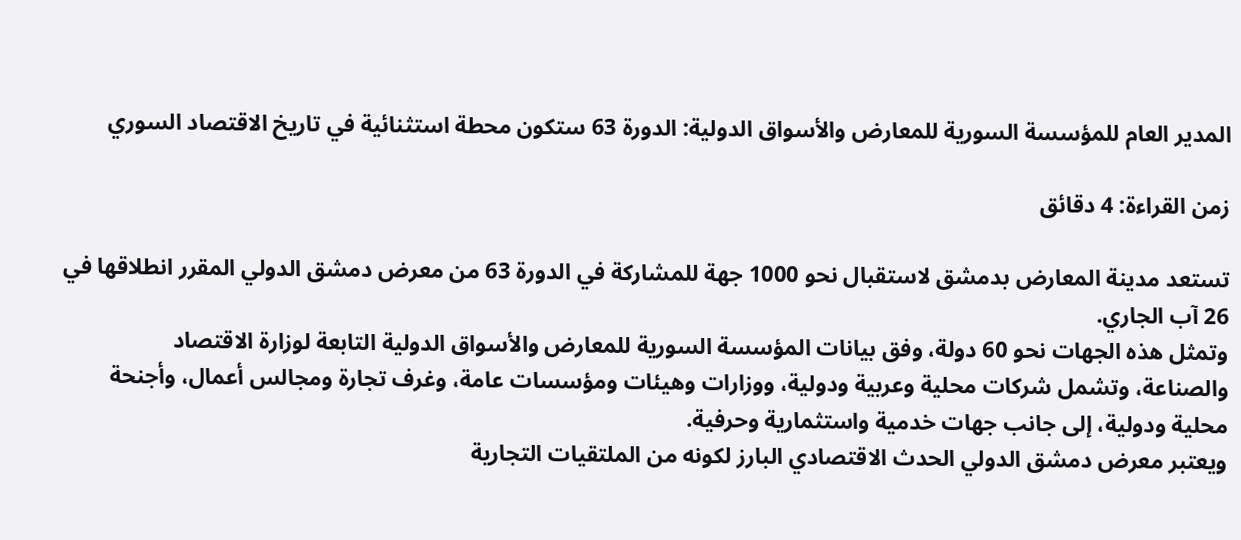المدير العام للمؤسسة السورية للمعارض والأسواق الدولية: الدورة 63 ستكون محطة استثنائية في تاريخ الاقتصاد السوري

زمن القراءة: 4 دقائق

تستعد مدينة المعارض بدمشق لاستقبال نحو 1000 جهة للمشاركة في الدورة 63 من معرض دمشق الدولي المقرر انطلاقها في 26 آب الجاري.
وتمثل هذه الجهات نحو 60 دولة، وفق بيانات المؤسسة السورية للمعارض والأسواق الدولية التابعة لوزارة الاقتصاد والصناعة، ‌وتشمل شركات محلية وعربية ودولية، ووزارات وهيئات ومؤسسات عامة، وغرف تجارة ومجالس أعمال، وأجنحة محلية ودولية، إلى جانب جهات خدمية واستثمارية وحرفية.
ويعتبر معرض دمشق الدولي الحدث الاقتصادي البارز لكونه من الملتقيات التجارية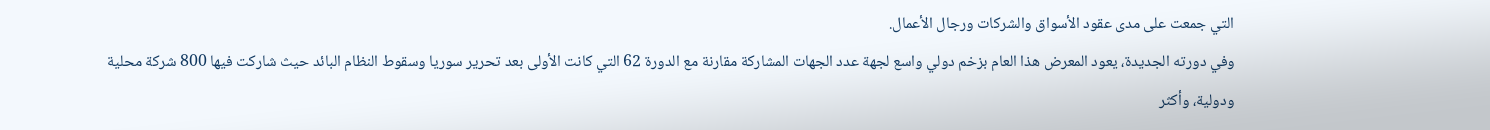التي جمعت على مدى عقود الأسواق والشركات ورجال الأعمال.
وفي دورته الجديدة، يعود المعرض هذا العام بزخم دولي واسع لجهة عدد الجهات المشاركة مقارنة مع الدورة 62 التي كانت الأولى بعد تحرير سوريا وسقوط النظام البائد حيث شاركت فيها ‌800 شركة محلية ودولية، وأكثر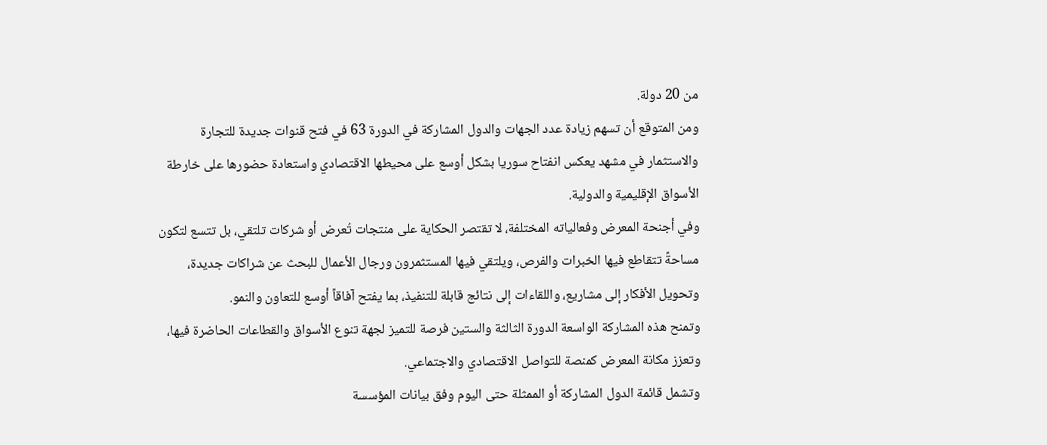من 20 دولة.
ومن المتوقع أن تسهم زيادة عدد الجهات والدول المشاركة في الدورة 63 في فتح قنوات جديدة للتجارة والاستثمار في مشهد يعكس انفتاح سوريا بشكل أوسع على محيطها الاقتصادي واستعادة حضورها على خارطة الأسواق الإقليمية والدولية.
وفي أجنحة المعرض وفعالياته المختلفة، لا تقتصر الحكاية على منتجات تُعرض أو شركات تلتقي، بل تتسع لتكون مساحةً تتقاطع فيها الخبرات والفرص، ويلتقي فيها المستثمرون ورجال الأعمال للبحث عن شراكات جديدة، وتحويل الأفكار إلى مشاريع، واللقاءات إلى نتائج قابلة للتنفيذ، بما يفتح آفاقاً أوسع للتعاون والنمو.
وتمنح هذه المشاركة الواسعة الدورة الثالثة والستين فرصة للتميز لجهة تنوع الأسواق والقطاعات الحاضرة فيها، وتعزز مكانة المعرض كمنصة للتواصل الاقتصادي والاجتماعي.
وتشمل قائمة الدول المشاركة أو الممثلة حتى اليوم وفق بيانات ‌المؤسسة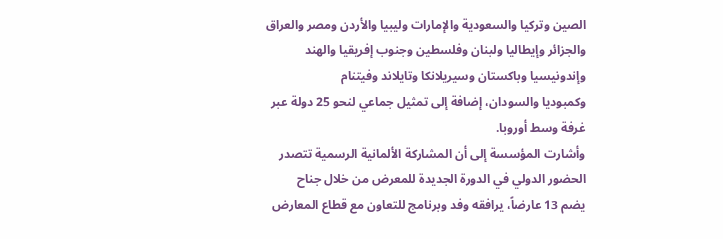الصين وتركيا والسعودية والإمارات وليبيا والأردن ‌ومصر والعراق والجزائر وإيطاليا ولبنان وفلسطين وجنوب إفريقيا ‌والهند وإندونيسيا وباكستان وسيريلانكا وتايلاند وفيتنام وكمبوديا ‌والسودان، إضافة إلى تمثيل جماعي لنحو 25 دولة عبر غرفة ‌وسط أوروبا.
وأشارت المؤسسة إلى أن المشاركة الألمانية الرسمية تتصدر الحضور الدولي في الدورة الجديدة للمعرض من خلال جناح يضم ‌13 عارضاً، يرافقه وفد وبرنامج للتعاون مع قطاع المعارض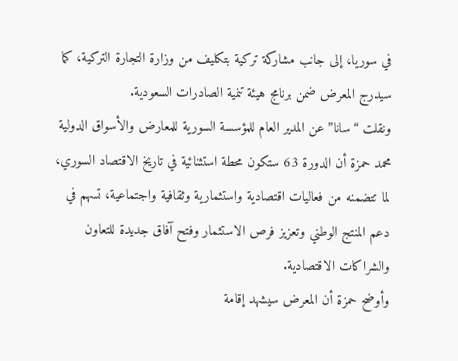في سوريا، إلى جانب مشاركة تركية بتكليف من وزارة التجارة التركية، كما سيدرج المعرض ضمن برنامج هيئة تنمية الصادرات السعودية.
ونقلت “سانا” عن المدير العام للمؤسسة السورية للمعارض والأسواق الدولية محمد حمزة أن الدورة 63 ستكون محطة استثنائية في تاريخ الاقتصاد السوري، لما تتضمنه من فعاليات اقتصادية واستثمارية وثقافية واجتماعية، تسهم في دعم المنتج الوطني وتعزيز فرص الاستثمار وفتح آفاق جديدة للتعاون والشراكات الاقتصادية.
وأوضح حمزة أن المعرض سيشهد إقامة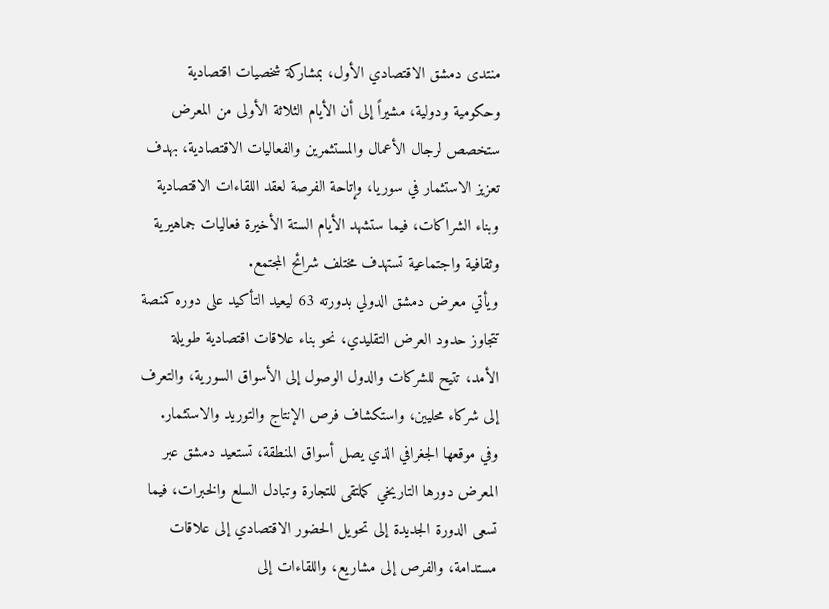منتدى دمشق الاقتصادي الأول، بمشاركة شخصيات اقتصادية وحكومية ودولية، مشيراً إلى أن الأيام الثلاثة الأولى من المعرض ستخصص لرجال الأعمال والمستثمرين والفعاليات الاقتصادية، بهدف تعزيز الاستثمار في سوريا، وإتاحة الفرصة لعقد اللقاءات الاقتصادية وبناء الشراكات، فيما ستشهد الأيام الستة الأخيرة فعاليات جماهيرية وثقافية واجتماعية تستهدف مختلف شرائح المجتمع.
ويأتي معرض دمشق الدولي بدورته 63 ليعيد التأكيد على دوره كمنصة تتجاوز حدود العرض التقليدي، نحو بناء علاقات اقتصادية طويلة الأمد، تتيح للشركات والدول الوصول إلى الأسواق السورية، والتعرف إلى شركاء محليين، واستكشاف فرص الإنتاج والتوريد والاستثمار.
وفي موقعها الجغرافي الذي يصل أسواق المنطقة، تستعيد دمشق عبر المعرض دورها التاريخي كملتقى للتجارة وتبادل السلع والخبرات، فيما تسعى الدورة الجديدة إلى تحويل الحضور الاقتصادي إلى علاقات مستدامة، والفرص إلى مشاريع، واللقاءات إلى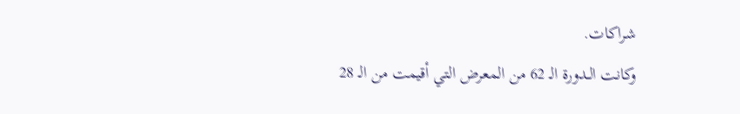شراكات.
وكانت الـدورة الـ 62 من المعرض التي أقيمت من الـ 28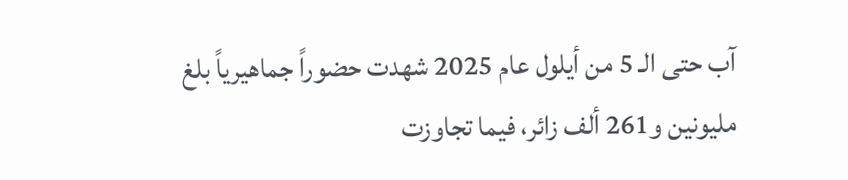آب حتى الـ 5 من أيلول عام 2025 شهدت حضوراً جماهيرياً بلغ مليونين و261 ألف زائر، فيما تجاوزت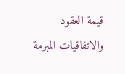قيمة العقود والاتفاقيات المبرمة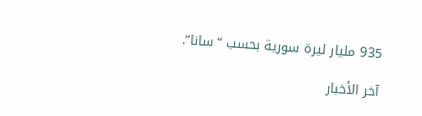935 مليار ليرة سورية بحسب “سانا”.

آخر الأخبار